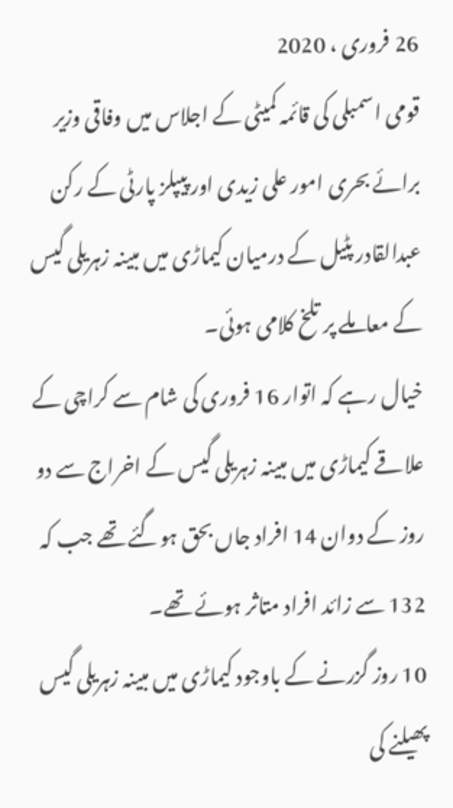26 فروری ، 2020
قومی اسمبلی کی قائمہ کمیٹی کے اجلاس میں وفاقی وزیر برائے بحری امور علی زیدی اور پیپلز پارٹی کے رکن عبدالقادر پٹیل کے درمیان کیماڑی میں مبینہ زہریلی گیس کے معاملے پر تلخ کلامی ہوئی۔
خیال رہے کہ اتوار 16 فروری کی شام سے کراچی کے علاقے کیماڑی میں مبینہ زہریلی گیس کے اخراج سے دو روز کے دوان 14 افراد جاں بحق ہوگئے تھے جب کہ 132 سے زائد افراد متاثر ہوئے تھے۔
10 روز گزرنے کے باوجود کیماڑی میں مبینہ زہریلی گیس پھیلنے کی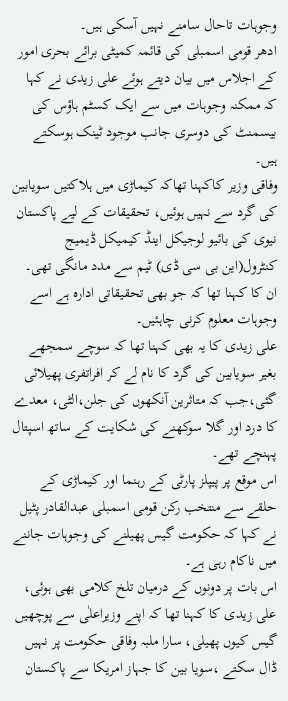وجوہات تاحال سامنے نہیں آسکی ہیں۔
ادھر قومی اسمبلی کی قائمہ کمیٹی برائے بحری امور کے اجلاس میں بیان دیتے ہوئے علی زیدی نے کہا کہ ممکنہ وجوہات میں سے ایک کسٹم ہاؤس کی بیسمنٹ کی دوسری جانب موجود ٹینک ہوسکتے ہیں۔
وفاقی وزیر کاکہنا تھاکہ کیماڑی میں ہلاکتیں سویابین کی گرد سے نہیں ہوئیں، تحقیقات کے لیے پاکستان نیوی کی بائیو لوجیکل اینڈ کیمیکل ڈیمیج کنٹرول(این بی سی ڈی) ٹیم سے مدد مانگی تھی۔
ان کا کہنا تھا کہ جو بھی تحقیقاتی ادارہ ہے اسے وجوہات معلوم کرنی چاہئیں۔
علی زیدی کا یہ بھی کہنا تھا کہ سوچے سمجھے بغیر سویابین کی گرد کا نام لے کر افراتفری پھیلائی گئی،جب کہ متاثرین آنکھوں کی جلن،الٹی، معدے کا درد اور گلا سوکھنے کی شکایت کے ساتھ اسپتال پہنچے تھے۔
اس موقع پر پیپلز پارٹی کے رہنما اور کیماڑی کے حلقے سے منتخب رکن قومی اسمبلی عبدالقادر پٹیل نے کہا کہ حکومت گیس پھیلنے کی وجوہات جاننے میں ناکام رہی ہے۔
اس بات پر دونوں کے درمیان تلخ کلامی بھی ہوئی، علی زیدی کا کہنا تھا کہ اپنے وزیراعلٰی سے پوچھیں گیس کیوں پھیلی، سارا ملبہ وفاقی حکومت پر نہیں ڈال سکتے ،سویا بین کا جہاز امریکا سے پاکستان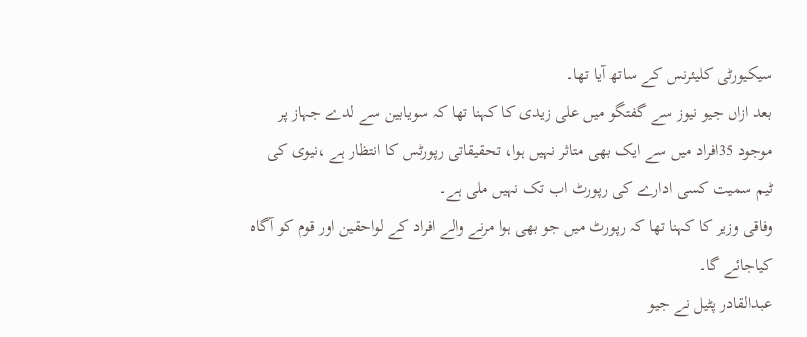سیکیورٹی کلیئرنس کے ساتھ آیا تھا۔
بعد ازاں جیو نیوز سے گفتگو میں علی زیدی کا کہنا تھا کہ سویابین سے لدے جہاز پر موجود 35افراد میں سے ایک بھی متاثر نہیں ہوا، تحقیقاتی رپورٹس کا انتظار ہے ،نیوی کی ٹیم سمیت کسی ادارے کی رپورٹ اب تک نہیں ملی ہے۔
وفاقی وزیر کا کہنا تھا کہ رپورٹ میں جو بھی ہوا مرنے والے افراد کے لواحقین اور قوم کو آگاہ کیاجائے گا۔
عبدالقادر پٹیل نے جیو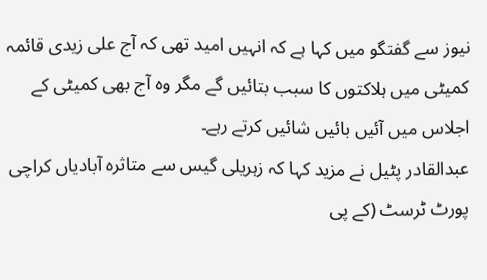نیوز سے گفتگو میں کہا ہے کہ انہیں امید تھی کہ آج علی زیدی قائمہ کمیٹی میں ہلاکتوں کا سبب بتائیں گے مگر وہ آج بھی کمیٹی کے اجلاس میں آئیں بائیں شائیں کرتے رہے۔
عبدالقادر پٹیل نے مزید کہا کہ زہریلی گیس سے متاثرہ آبادیاں کراچی پورٹ ٹرسٹ (کے پی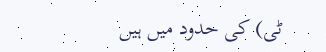ٹی) کی حدود میں ہیں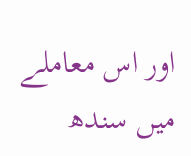اور اس معاملے میں سندھ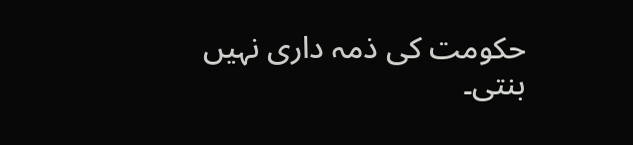حکومت کی ذمہ داری نہیں بنتی۔